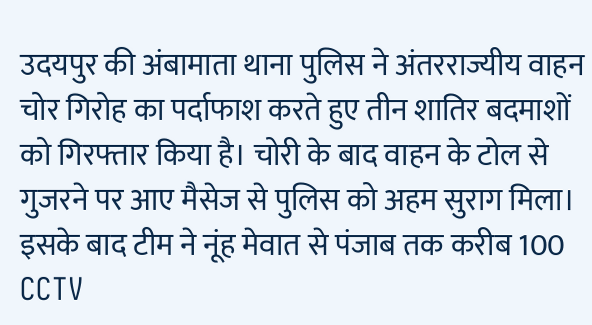उदयपुर की अंबामाता थाना पुलिस ने अंतरराज्यीय वाहन चोर गिरोह का पर्दाफाश करते हुए तीन शातिर बदमाशों को गिरफ्तार किया है। चोरी के बाद वाहन के टोल से गुजरने पर आए मैसेज से पुलिस को अहम सुराग मिला। इसके बाद टीम ने नूंह मेवात से पंजाब तक करीब 100 CCTV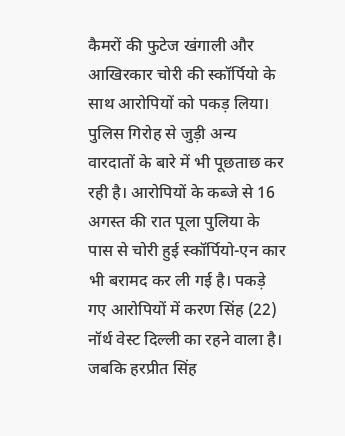कैमरों की फुटेज खंगाली और आखिरकार चोरी की स्कॉर्पियो के साथ आरोपियों को पकड़ लिया। पुलिस गिरोह से जुड़ी अन्य वारदातों के बारे में भी पूछताछ कर रही है। आरोपियों के कब्जे से 16 अगस्त की रात पूला पुलिया के पास से चोरी हुई स्कॉर्पियो-एन कार भी बरामद कर ली गई है। पकड़े गए आरोपियों में करण सिंह (22) नॉर्थ वेस्ट दिल्ली का रहने वाला है। जबकि हरप्रीत सिंह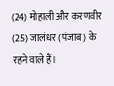(24) मोहाली और करणवीर (25) जालंधर (पंजाब) के रहने वाले हैं।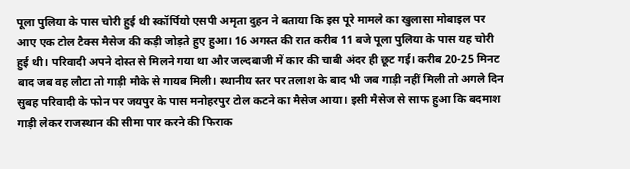पूला पुलिया के पास चोरी हुई थी स्कॉर्पियो एसपी अमृता दुहन ने बताया कि इस पूरे मामले का खुलासा मोबाइल पर आए एक टोल टैक्स मैसेज की कड़ी जोड़ते हुए हुआ। 16 अगस्त की रात करीब 11 बजे पूला पुलिया के पास यह चोरी हुई थी। परिवादी अपने दोस्त से मिलने गया था और जल्दबाजी में कार की चाबी अंदर ही छूट गई। करीब 20-25 मिनट बाद जब वह लौटा तो गाड़ी मौके से गायब मिली। स्थानीय स्तर पर तलाश के बाद भी जब गाड़ी नहीं मिली तो अगले दिन सुबह परिवादी के फोन पर जयपुर के पास मनोहरपुर टोल कटने का मैसेज आया। इसी मैसेज से साफ हुआ कि बदमाश गाड़ी लेकर राजस्थान की सीमा पार करने की फिराक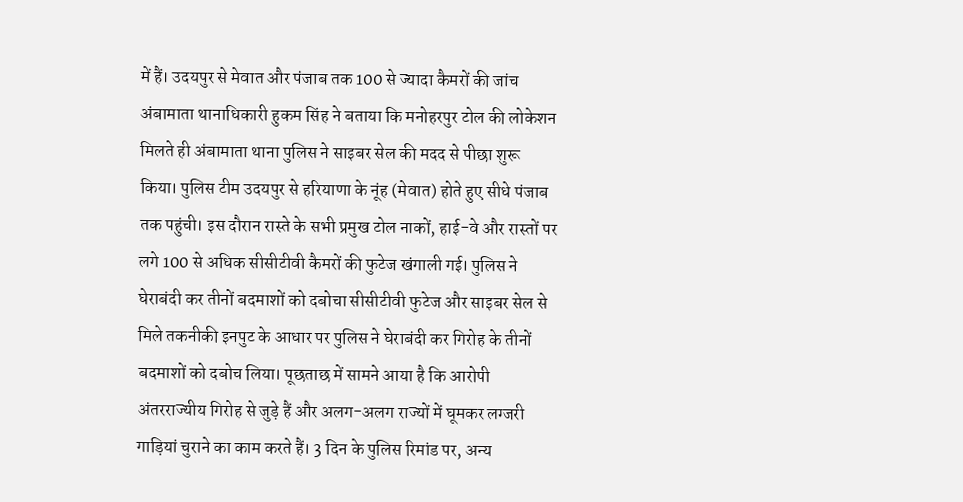में हैं। उदयपुर से मेवात और पंजाब तक 100 से ज्यादा कैमरों की जांच अंबामाता थानाधिकारी हुकम सिंह ने बताया कि मनोहरपुर टोल की लोकेशन मिलते ही अंबामाता थाना पुलिस ने साइबर सेल की मदद से पीछा शुरू किया। पुलिस टीम उदयपुर से हरियाणा के नूंह (मेवात) होते हुए सीधे पंजाब तक पहुंची। इस दौरान रास्ते के सभी प्रमुख टोल नाकों, हाई-वे और रास्तों पर लगे 100 से अधिक सीसीटीवी कैमरों की फुटेज खंगाली गई। पुलिस ने घेराबंदी कर तीनों बदमाशों को दबोचा सीसीटीवी फुटेज और साइबर सेल से मिले तकनीकी इनपुट के आधार पर पुलिस ने घेराबंदी कर गिरोह के तीनों बदमाशों को दबोच लिया। पूछताछ में सामने आया है कि आरोपी अंतरराज्यीय गिरोह से जुड़े हैं और अलग-अलग राज्यों में घूमकर लग्जरी गाड़ियां चुराने का काम करते हैं। 3 दिन के पुलिस रिमांड पर, अन्य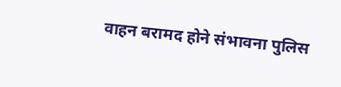वाहन बरामद होने संभावना पुलिस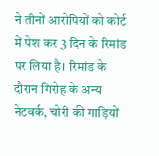ने तीनों आरोपियों को कोर्ट में पेश कर 3 दिन के रिमांड पर लिया है। रिमांड के दौरान गिरोह के अन्य नेटवर्क, चोरी की गाड़ियों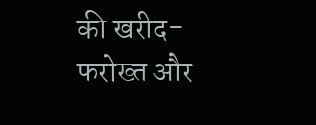की खरीद-फरोख्त और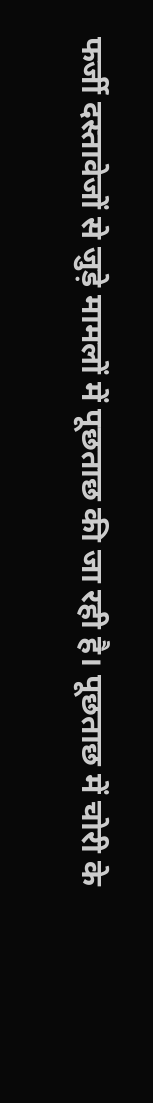फर्जी दस्तावेजों से जुड़े मामलों में पूछताछ की जा रही है। पूछताछ में चोरी के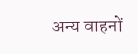अन्य वाहनों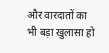और वारदातों का भी बड़ा खुलासा हो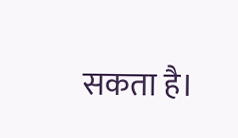सकता है।